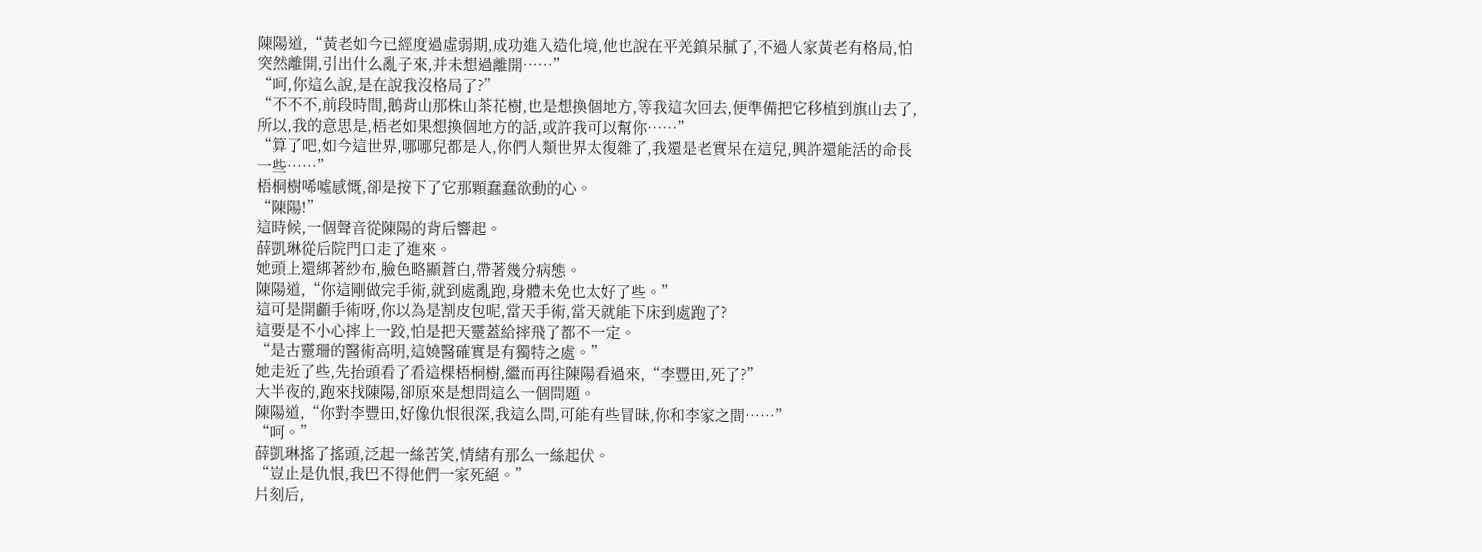陳陽道,“黃老如今已經度過虛弱期,成功進入造化境,他也說在平羌鎮呆膩了,不過人家黃老有格局,怕突然離開,引出什么亂子來,并未想過離開……”
“呵,你這么說,是在說我沒格局了?”
“不不不,前段時間,鵝背山那株山茶花樹,也是想換個地方,等我這次回去,便準備把它移植到旗山去了,所以,我的意思是,梧老如果想換個地方的話,或許我可以幫你……”
“算了吧,如今這世界,哪哪兒都是人,你們人類世界太復雜了,我還是老實呆在這兒,興許還能活的命長一些……”
梧桐樹唏噓感慨,卻是按下了它那顆蠢蠢欲動的心。
“陳陽!”
這時候,一個聲音從陳陽的背后響起。
薛凱琳從后院門口走了進來。
她頭上還綁著紗布,臉色略顯蒼白,帶著幾分病態。
陳陽道,“你這剛做完手術,就到處亂跑,身體未免也太好了些。”
這可是開顱手術呀,你以為是割皮包呢,當天手術,當天就能下床到處跑了?
這要是不小心摔上一跤,怕是把天靈蓋給摔飛了都不一定。
“是古靈珊的醫術高明,這嬈醫確實是有獨特之處。”
她走近了些,先抬頭看了看這棵梧桐樹,繼而再往陳陽看過來,“李豐田,死了?”
大半夜的,跑來找陳陽,卻原來是想問這么一個問題。
陳陽道,“你對李豐田,好像仇恨很深,我這么問,可能有些冒昧,你和李家之間……”
“呵。”
薛凱琳搖了搖頭,泛起一絲苦笑,情緒有那么一絲起伏。
“豈止是仇恨,我巴不得他們一家死絕。”
片刻后,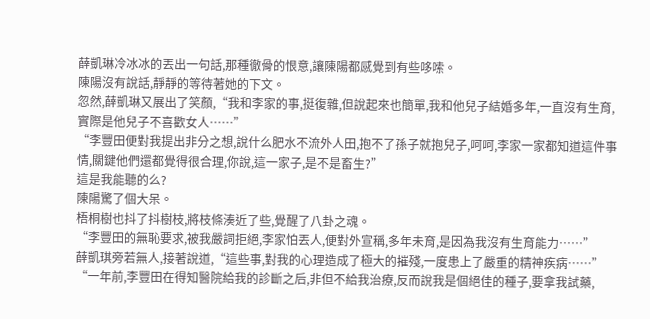薛凱琳冷冰冰的丟出一句話,那種徹骨的恨意,讓陳陽都感覺到有些哆嗦。
陳陽沒有說話,靜靜的等待著她的下文。
忽然,薛凱琳又展出了笑顏,“我和李家的事,挺復雜,但說起來也簡單,我和他兒子結婚多年,一直沒有生育,實際是他兒子不喜歡女人……”
“李豐田便對我提出非分之想,說什么肥水不流外人田,抱不了孫子就抱兒子,呵呵,李家一家都知道這件事情,關鍵他們還都覺得很合理,你說,這一家子,是不是畜生?”
這是我能聽的么?
陳陽驚了個大呆。
梧桐樹也抖了抖樹枝,將枝條湊近了些,覺醒了八卦之魂。
“李豐田的無恥要求,被我嚴詞拒絕,李家怕丟人,便對外宣稱,多年未育,是因為我沒有生育能力……”
薛凱琪旁若無人,接著說道,“這些事,對我的心理造成了極大的摧殘,一度患上了嚴重的精神疾病……”
“一年前,李豐田在得知醫院給我的診斷之后,非但不給我治療,反而說我是個絕佳的種子,要拿我試藥,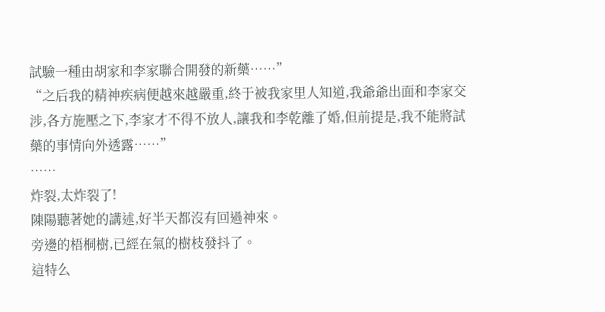試驗一種由胡家和李家聯合開發的新藥……”
“之后我的精神疾病便越來越嚴重,終于被我家里人知道,我爺爺出面和李家交涉,各方施壓之下,李家才不得不放人,讓我和李乾離了婚,但前提是,我不能將試藥的事情向外透露……”
……
炸裂,太炸裂了!
陳陽聽著她的講述,好半天都沒有回過神來。
旁邊的梧桐樹,已經在氣的樹枝發抖了。
這特么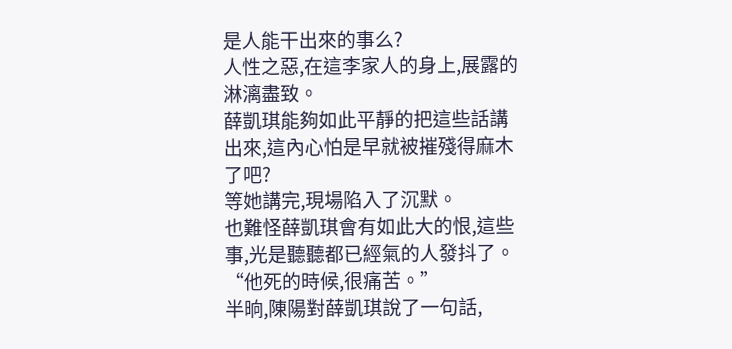是人能干出來的事么?
人性之惡,在這李家人的身上,展露的淋漓盡致。
薛凱琪能夠如此平靜的把這些話講出來,這內心怕是早就被摧殘得麻木了吧?
等她講完,現場陷入了沉默。
也難怪薛凱琪會有如此大的恨,這些事,光是聽聽都已經氣的人發抖了。
“他死的時候,很痛苦。”
半晌,陳陽對薛凱琪說了一句話,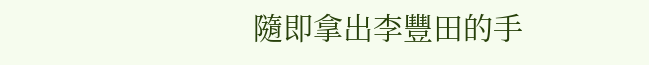隨即拿出李豐田的手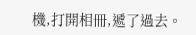機,打開相冊,遞了過去。